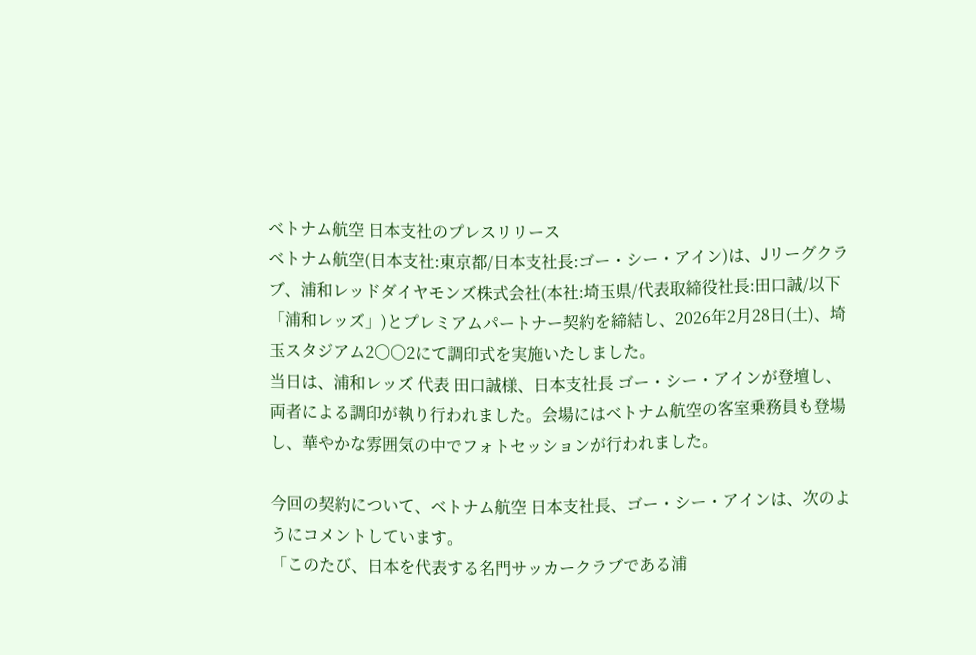ベトナム航空 日本支社のプレスリリース
ベトナム航空(日本支社:東京都/日本支社長:ゴー・シー・アイン)は、Jリーグクラブ、浦和レッドダイヤモンズ株式会社(本社:埼玉県/代表取締役社長:田口誠/以下「浦和レッズ」)とプレミアムパートナー契約を締結し、2026年2月28日(土)、埼玉スタジアム2〇〇2にて調印式を実施いたしました。
当日は、浦和レッズ 代表 田口誠様、日本支社長 ゴー・シー・アインが登壇し、両者による調印が執り行われました。会場にはベトナム航空の客室乗務員も登場し、華やかな雰囲気の中でフォトセッションが行われました。

今回の契約について、ベトナム航空 日本支社長、ゴー・シー・アインは、次のようにコメントしています。
「このたび、日本を代表する名門サッカークラブである浦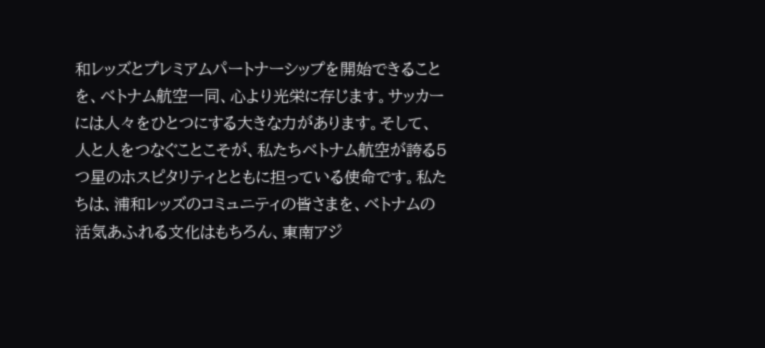和レッズとプレミアムパートナーシップを開始できることを、ベトナム航空一同、心より光栄に存じます。サッカーには人々をひとつにする大きな力があります。そして、人と人をつなぐことこそが、私たちベトナム航空が誇る5つ星のホスピタリティとともに担っている使命です。私たちは、浦和レッズのコミュニティの皆さまを、ベトナムの活気あふれる文化はもちろん、東南アジ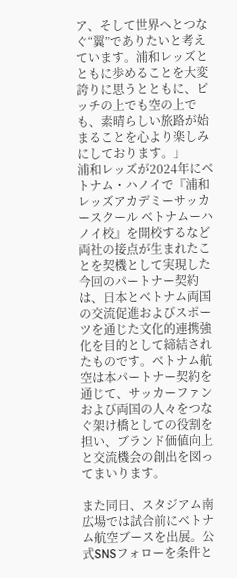ア、そして世界へとつなぐ“翼”でありたいと考えています。浦和レッズとともに歩めることを大変誇りに思うとともに、ピッチの上でも空の上でも、素晴らしい旅路が始まることを心より楽しみにしております。」
浦和レッズが2024年にベトナム・ハノイで『浦和レッズアカデミーサッカースクール ベトナムーハノイ校』を開校するなど両社の接点が生まれたことを契機として実現した今回のパートナー契約は、日本とベトナム両国の交流促進およびスポーツを通じた文化的連携強化を目的として締結されたものです。ベトナム航空は本パートナー契約を通じて、サッカーファンおよび両国の人々をつなぐ架け橋としての役割を担い、ブランド価値向上と交流機会の創出を図ってまいります。

また同日、スタジアム南広場では試合前にベトナム航空ブースを出展。公式SNSフォローを条件と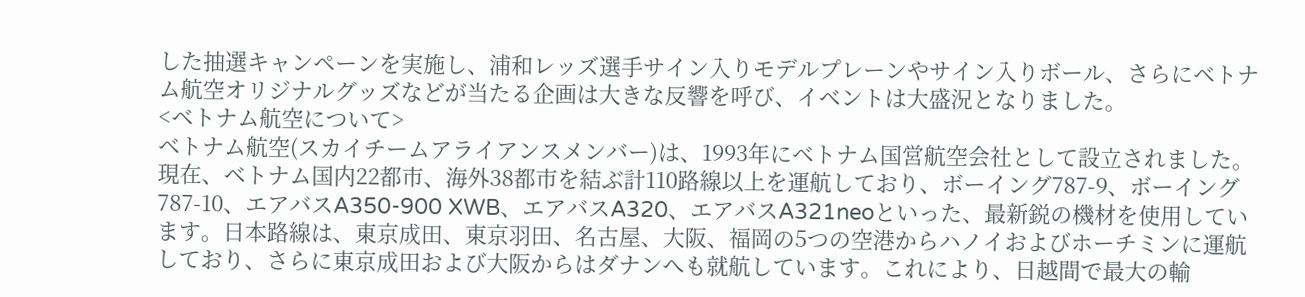した抽選キャンペーンを実施し、浦和レッズ選手サイン入りモデルプレーンやサイン入りボール、さらにベトナム航空オリジナルグッズなどが当たる企画は大きな反響を呼び、イベントは大盛況となりました。
<ベトナム航空について>
ベトナム航空(スカイチームアライアンスメンバー)は、1993年にベトナム国営航空会社として設立されました。
現在、ベトナム国内22都市、海外38都市を結ぶ計110路線以上を運航しており、ボーイング787-9、ボーイング787-10、エアバスA350-900 XWB、エアバスA320、エアバスA321neoといった、最新鋭の機材を使用しています。日本路線は、東京成田、東京羽田、名古屋、大阪、福岡の5つの空港からハノイおよびホーチミンに運航しており、さらに東京成田および大阪からはダナンへも就航しています。これにより、日越間で最大の輸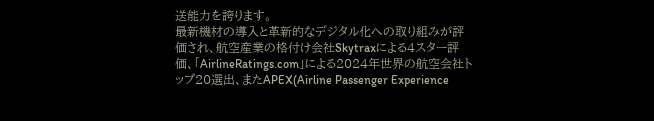送能力を誇ります。
最新機材の導入と革新的なデジタル化への取り組みが評価され、航空産業の格付け会社Skytraxによる4スター評価、「AirlineRatings.com」による2024年世界の航空会社トップ20選出、またAPEX(Airline Passenger Experience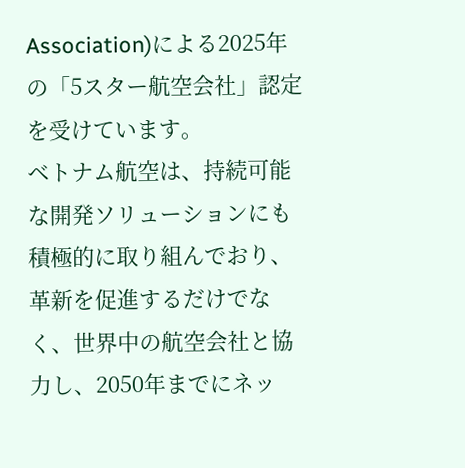Association)による2025年の「5スター航空会社」認定を受けています。
ベトナム航空は、持続可能な開発ソリューションにも積極的に取り組んでおり、革新を促進するだけでなく、世界中の航空会社と協力し、2050年までにネッ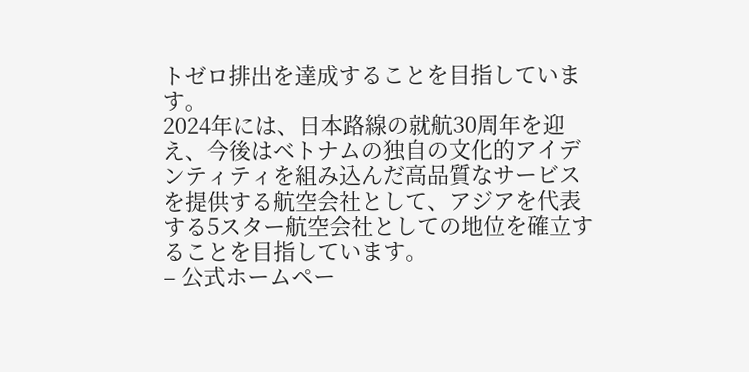トゼロ排出を達成することを目指しています。
2024年には、日本路線の就航30周年を迎え、今後はベトナムの独自の文化的アイデンティティを組み込んだ高品質なサービスを提供する航空会社として、アジアを代表する5スター航空会社としての地位を確立することを目指しています。
– 公式ホームペー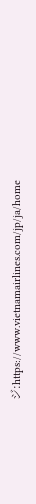ジ:https://www.vietnamairlines.com/jp/ja/home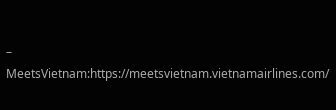– MeetsVietnam:https://meetsvietnam.vietnamairlines.com/